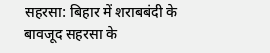सहरसा: बिहार में शराबबंदी के बावजूद सहरसा के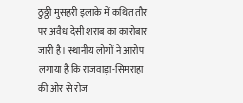ठुठ्ठी मुसहरी इलाके में कथित तौर पर अवैध देसी शराब का कारोबार जारी है। स्थानीय लोगों ने आरोप लगाया है कि राजवाड़ा-सिमराहा की ओर से रोज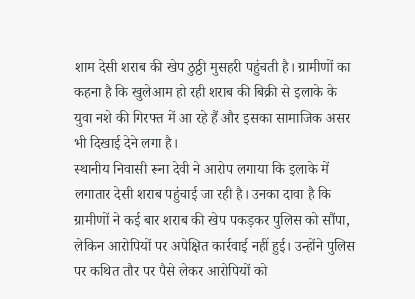शाम देसी शराब की खेप ठुठ्ठी मुसहरी पहुंचती है। ग्रामीणों का कहना है कि खुलेआम हो रही शराब की बिक्री से इलाके के युवा नशे की गिरफ्त में आ रहे हैं और इसका सामाजिक असर भी दिखाई देने लगा है।
स्थानीय निवासी रूना देवी ने आरोप लगाया कि इलाके में लगातार देसी शराब पहुंचाई जा रही है। उनका दावा है कि ग्रामीणों ने कई बार शराब की खेप पकड़कर पुलिस को सौंपा, लेकिन आरोपियों पर अपेक्षित कार्रवाई नहीं हुई। उन्होंने पुलिस पर कथित तौर पर पैसे लेकर आरोपियों को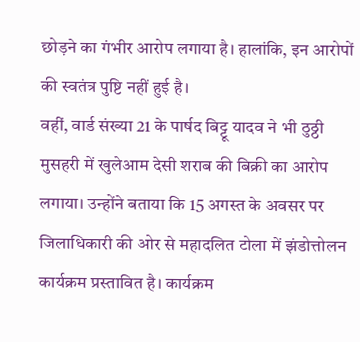छोड़ने का गंभीर आरोप लगाया है। हालांकि, इन आरोपों की स्वतंत्र पुष्टि नहीं हुई है।
वहीं, वार्ड संख्या 21 के पार्षद बिट्टू यादव ने भी ठुठ्ठी मुसहरी में खुलेआम देसी शराब की बिक्री का आरोप लगाया। उन्होंने बताया कि 15 अगस्त के अवसर पर जिलाधिकारी की ओर से महादलित टोला में झंडोत्तोलन कार्यक्रम प्रस्तावित है। कार्यक्रम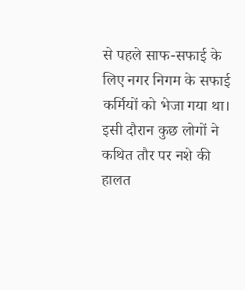से पहले साफ-सफाई के लिए नगर निगम के सफाई कर्मियों को भेजा गया था। इसी दौरान कुछ लोगों ने कथित तौर पर नशे की हालत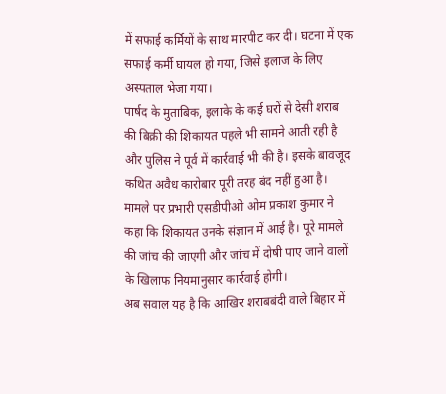में सफाई कर्मियों के साथ मारपीट कर दी। घटना में एक सफाई कर्मी घायल हो गया, जिसे इलाज के लिए अस्पताल भेजा गया।
पार्षद के मुताबिक, इलाके के कई घरों से देसी शराब की बिक्री की शिकायत पहले भी सामने आती रही है और पुलिस ने पूर्व में कार्रवाई भी की है। इसके बावजूद कथित अवैध कारोबार पूरी तरह बंद नहीं हुआ है।
मामले पर प्रभारी एसडीपीओ ओम प्रकाश कुमार ने कहा कि शिकायत उनके संज्ञान में आई है। पूरे मामले की जांच की जाएगी और जांच में दोषी पाए जाने वालों के खिलाफ नियमानुसार कार्रवाई होगी।
अब सवाल यह है कि आखिर शराबबंदी वाले बिहार में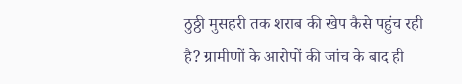ठुठ्ठी मुसहरी तक शराब की खेप कैसे पहुंच रही है? ग्रामीणों के आरोपों की जांच के बाद ही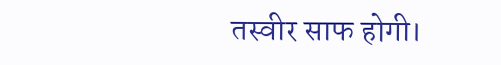तस्वीर साफ होगी।